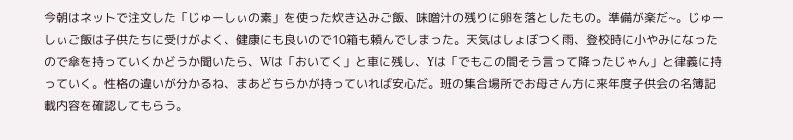今朝はネットで注文した「じゅーしぃの素」を使った炊き込みご飯、味噌汁の残りに卵を落としたもの。準備が楽だ~。じゅーしぃご飯は子供たちに受けがよく、健康にも良いので10箱も頼んでしまった。天気はしょぼつく雨、登校時に小やみになったので傘を持っていくかどうか聞いたら、Wは「おいてく」と車に残し、Yは「でもこの間そう言って降ったじゃん」と律義に持っていく。性格の違いが分かるね、まあどちらかが持っていれば安心だ。班の集合場所でお母さん方に来年度子供会の名簿記載内容を確認してもらう。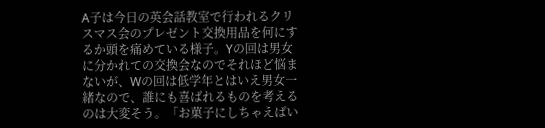A子は今日の英会話教室で行われるクリスマス会のプレゼント交換用品を何にするか頭を痛めている様子。Yの回は男女に分かれての交換会なのでそれほど悩まないが、Wの回は低学年とはいえ男女一緒なので、誰にも喜ばれるものを考えるのは大変そう。「お菓子にしちゃえばい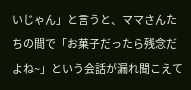いじゃん」と言うと、ママさんたちの間で「お菓子だったら残念だよね~」という会話が漏れ聞こえて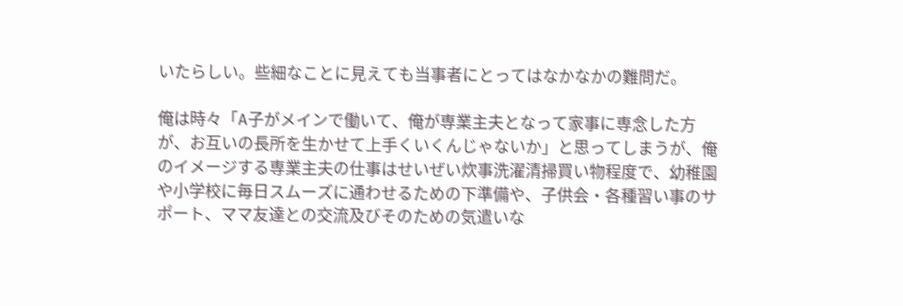いたらしい。些細なことに見えても当事者にとってはなかなかの難問だ。

俺は時々「A子がメインで働いて、俺が専業主夫となって家事に専念した方が、お互いの長所を生かせて上手くいくんじゃないか」と思ってしまうが、俺のイメージする専業主夫の仕事はせいぜい炊事洗濯清掃買い物程度で、幼稚園や小学校に毎日スムーズに通わせるための下準備や、子供会・各種習い事のサポート、ママ友達との交流及びそのための気遣いな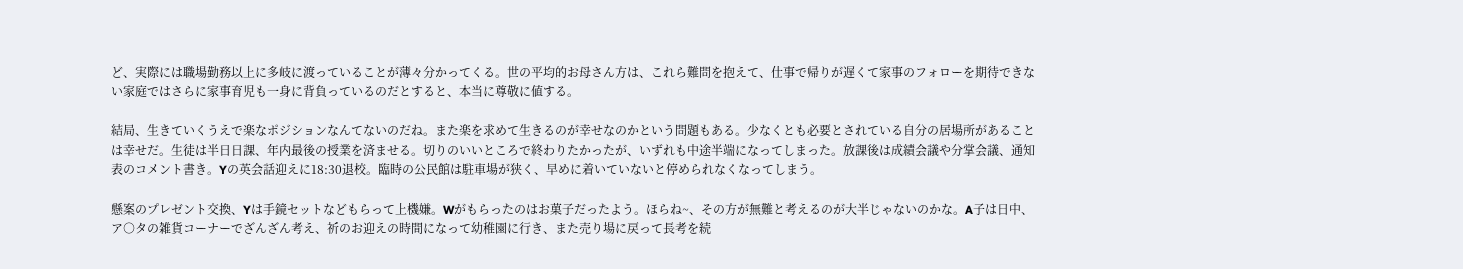ど、実際には職場勤務以上に多岐に渡っていることが薄々分かってくる。世の平均的お母さん方は、これら難問を抱えて、仕事で帰りが遅くて家事のフォローを期待できない家庭ではさらに家事育児も一身に背負っているのだとすると、本当に尊敬に値する。

結局、生きていくうえで楽なポジションなんてないのだね。また楽を求めて生きるのが幸せなのかという問題もある。少なくとも必要とされている自分の居場所があることは幸せだ。生徒は半日日課、年内最後の授業を済ませる。切りのいいところで終わりたかったが、いずれも中途半端になってしまった。放課後は成績会議や分掌会議、通知表のコメント書き。Yの英会話迎えに18:30退校。臨時の公民館は駐車場が狭く、早めに着いていないと停められなくなってしまう。

懸案のプレゼント交換、Yは手鏡セットなどもらって上機嫌。Wがもらったのはお菓子だったよう。ほらね~、その方が無難と考えるのが大半じゃないのかな。A子は日中、ア○タの雑貨コーナーでざんざん考え、祈のお迎えの時間になって幼稚園に行き、また売り場に戻って長考を続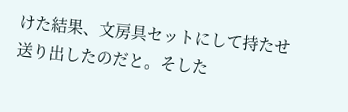けた結果、文房具セットにして持たせ送り出したのだと。そした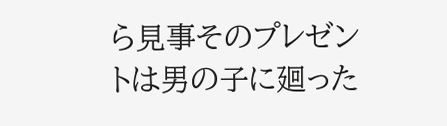ら見事そのプレゼントは男の子に廻った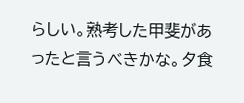らしい。熟考した甲斐があったと言うべきかな。夕食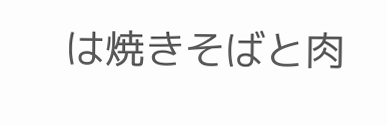は焼きそばと肉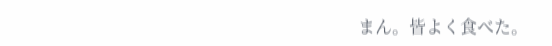まん。皆よく食べた。